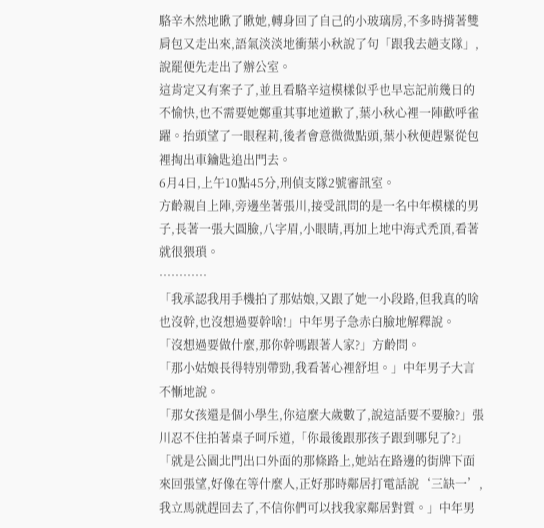駱辛木然地瞅了瞅她,轉身回了自己的小玻璃房,不多時揹著雙肩包又走出來,語氣淡淡地衝葉小秋說了句「跟我去趟支隊」,說罷便先走出了辦公室。
這肯定又有案子了,並且看駱辛這模樣似乎也早忘記前幾日的不愉快,也不需要她鄭重其事地道歉了,葉小秋心裡一陣歡呼雀躍。抬頭望了一眼程莉,後者會意微微點頭,葉小秋便趕緊從包裡掏出車鑰匙追出門去。
6月4日,上午10點45分,刑偵支隊2號審訊室。
方齡親自上陣,旁邊坐著張川,接受訊問的是一名中年模樣的男子,長著一張大圓臉,八字眉,小眼睛,再加上地中海式禿頂,看著就很猥瑣。
…………
「我承認我用手機拍了那姑娘,又跟了她一小段路,但我真的啥也沒幹,也沒想過要幹啥!」中年男子急赤白臉地解釋說。
「沒想過要做什麼,那你幹嗎跟著人家?」方齡問。
「那小姑娘長得特別帶勁,我看著心裡舒坦。」中年男子大言不慚地說。
「那女孩還是個小學生,你這麼大歲數了,說這話要不要臉?」張川忍不住拍著桌子呵斥道,「你最後跟那孩子跟到哪兒了?」
「就是公園北門出口外面的那條路上,她站在路邊的街牌下面來回張望,好像在等什麼人,正好那時鄰居打電話說‘三缺一’,我立馬就趕回去了,不信你們可以找我家鄰居對質。」中年男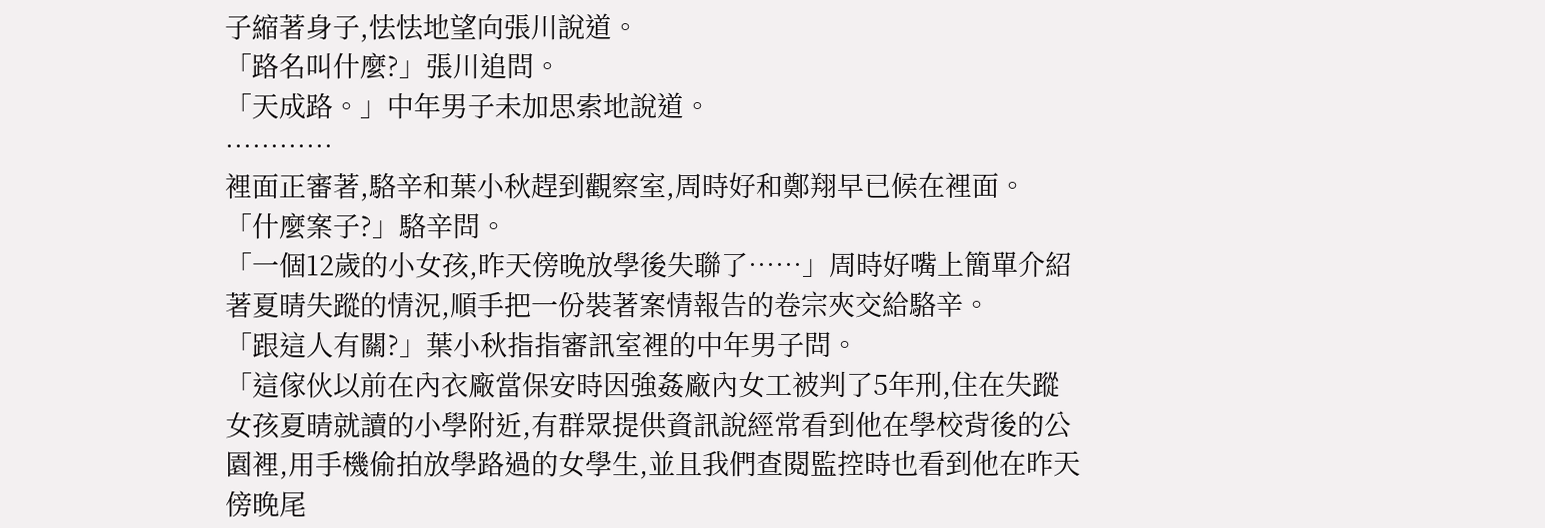子縮著身子,怯怯地望向張川說道。
「路名叫什麼?」張川追問。
「天成路。」中年男子未加思索地說道。
…………
裡面正審著,駱辛和葉小秋趕到觀察室,周時好和鄭翔早已候在裡面。
「什麼案子?」駱辛問。
「一個12歲的小女孩,昨天傍晚放學後失聯了……」周時好嘴上簡單介紹著夏晴失蹤的情況,順手把一份裝著案情報告的卷宗夾交給駱辛。
「跟這人有關?」葉小秋指指審訊室裡的中年男子問。
「這傢伙以前在內衣廠當保安時因強姦廠內女工被判了5年刑,住在失蹤女孩夏晴就讀的小學附近,有群眾提供資訊說經常看到他在學校背後的公園裡,用手機偷拍放學路過的女學生,並且我們查閱監控時也看到他在昨天傍晚尾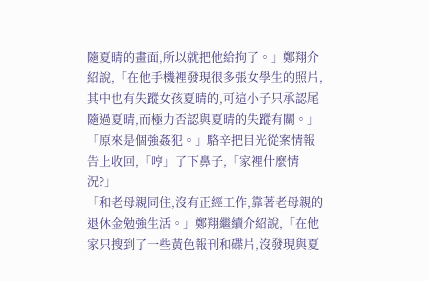隨夏晴的畫面,所以就把他給拘了。」鄭翔介紹說,「在他手機裡發現很多張女學生的照片,其中也有失蹤女孩夏晴的,可這小子只承認尾隨過夏晴,而極力否認與夏晴的失蹤有關。」
「原來是個強姦犯。」駱辛把目光從案情報告上收回,「哼」了下鼻子,「家裡什麼情況?」
「和老母親同住,沒有正經工作,靠著老母親的退休金勉強生活。」鄭翔繼續介紹說,「在他家只搜到了一些黃色報刊和碟片,沒發現與夏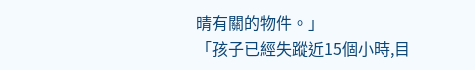晴有關的物件。」
「孩子已經失蹤近15個小時,目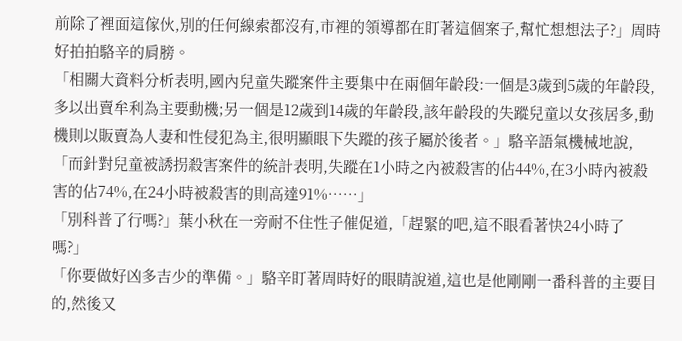前除了裡面這傢伙,別的任何線索都沒有,市裡的領導都在盯著這個案子,幫忙想想法子?」周時好拍拍駱辛的肩膀。
「相關大資料分析表明,國內兒童失蹤案件主要集中在兩個年齡段:一個是3歲到5歲的年齡段,多以出賣牟利為主要動機;另一個是12歲到14歲的年齡段,該年齡段的失蹤兒童以女孩居多,動機則以販賣為人妻和性侵犯為主,很明顯眼下失蹤的孩子屬於後者。」駱辛語氣機械地說,「而針對兒童被誘拐殺害案件的統計表明,失蹤在1小時之內被殺害的佔44%,在3小時內被殺害的佔74%,在24小時被殺害的則高達91%……」
「別科普了行嗎?」葉小秋在一旁耐不住性子催促道,「趕緊的吧,這不眼看著快24小時了嗎?」
「你要做好凶多吉少的準備。」駱辛盯著周時好的眼睛說道,這也是他剛剛一番科普的主要目的,然後又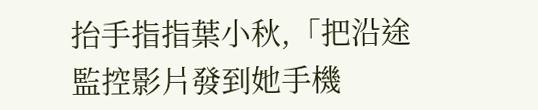抬手指指葉小秋,「把沿途監控影片發到她手機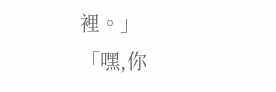裡。」
「嘿,你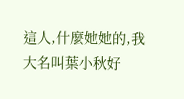這人,什麼她她的,我大名叫葉小秋好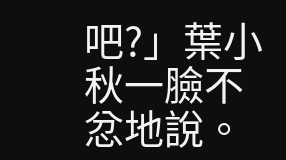吧?」葉小秋一臉不忿地說。